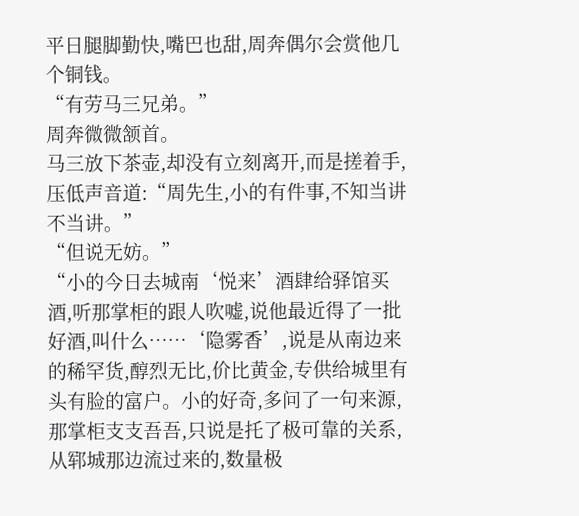平日腿脚勤快,嘴巴也甜,周奔偶尔会赏他几个铜钱。
“有劳马三兄弟。”
周奔微微颔首。
马三放下茶壶,却没有立刻离开,而是搓着手,压低声音道:“周先生,小的有件事,不知当讲不当讲。”
“但说无妨。”
“小的今日去城南‘悦来’酒肆给驿馆买酒,听那掌柜的跟人吹嘘,说他最近得了一批好酒,叫什么……‘隐雾香’,说是从南边来的稀罕货,醇烈无比,价比黄金,专供给城里有头有脸的富户。小的好奇,多问了一句来源,那掌柜支支吾吾,只说是托了极可靠的关系,从郓城那边流过来的,数量极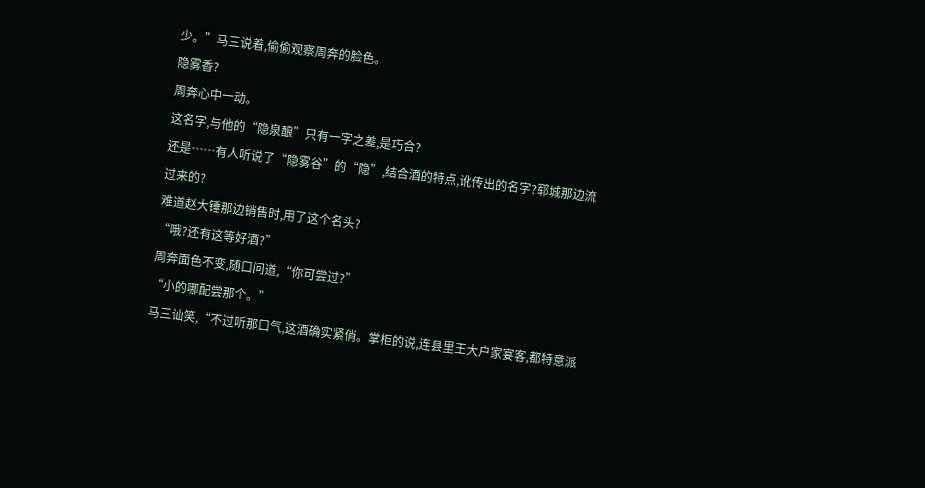少。”马三说着,偷偷观察周奔的脸色。
隐雾香?
周奔心中一动。
这名字,与他的“隐泉酿”只有一字之差,是巧合?
还是……有人听说了“隐雾谷”的“隐”,结合酒的特点,讹传出的名字?郓城那边流过来的?
难道赵大锤那边销售时,用了这个名头?
“哦?还有这等好酒?”
周奔面色不变,随口问道,“你可尝过?”
“小的哪配尝那个。”
马三讪笑,“不过听那口气,这酒确实紧俏。掌柜的说,连县里王大户家宴客,都特意派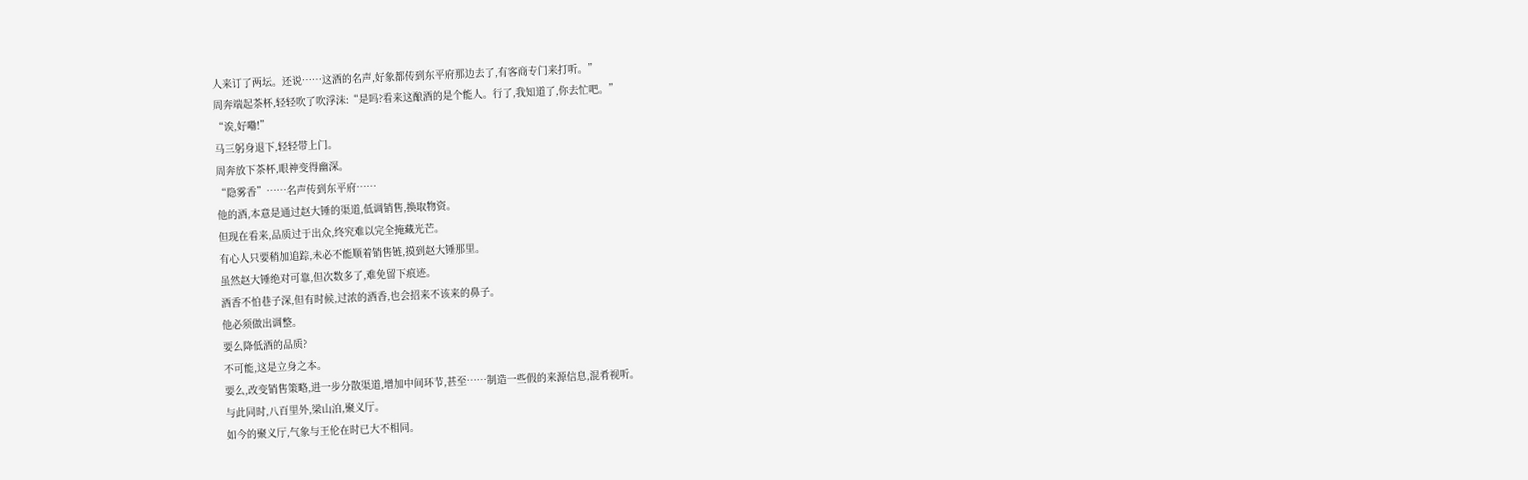人来订了两坛。还说……这酒的名声,好象都传到东平府那边去了,有客商专门来打听。”
周奔端起茶杯,轻轻吹了吹浮沫:“是吗?看来这酿酒的是个能人。行了,我知道了,你去忙吧。”
“诶,好嘞!”
马三躬身退下,轻轻带上门。
周奔放下茶杯,眼神变得幽深。
“隐雾香”……名声传到东平府……
他的酒,本意是通过赵大锤的渠道,低调销售,换取物资。
但现在看来,品质过于出众,终究难以完全掩藏光芒。
有心人只要稍加追踪,未必不能顺着销售链,摸到赵大锤那里。
虽然赵大锤绝对可靠,但次数多了,难免留下痕迹。
酒香不怕巷子深,但有时候,过浓的酒香,也会招来不该来的鼻子。
他必须做出调整。
要么降低酒的品质?
不可能,这是立身之本。
要么,改变销售策略,进一步分散渠道,增加中间环节,甚至……制造一些假的来源信息,混肴视听。
与此同时,八百里外,梁山泊,聚义厅。
如今的聚义厅,气象与王伦在时已大不相同。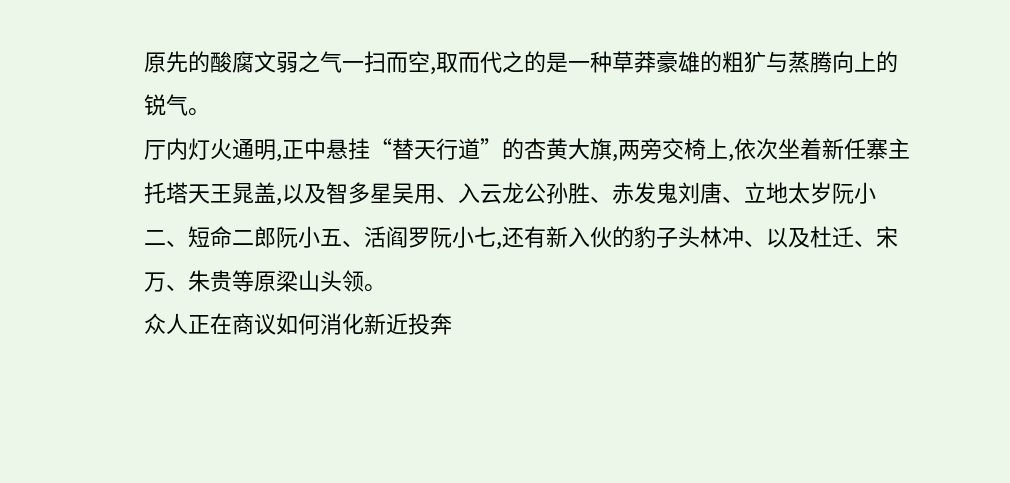原先的酸腐文弱之气一扫而空,取而代之的是一种草莽豪雄的粗犷与蒸腾向上的锐气。
厅内灯火通明,正中悬挂“替天行道”的杏黄大旗,两旁交椅上,依次坐着新任寨主托塔天王晁盖,以及智多星吴用、入云龙公孙胜、赤发鬼刘唐、立地太岁阮小二、短命二郎阮小五、活阎罗阮小七,还有新入伙的豹子头林冲、以及杜迁、宋万、朱贵等原梁山头领。
众人正在商议如何消化新近投奔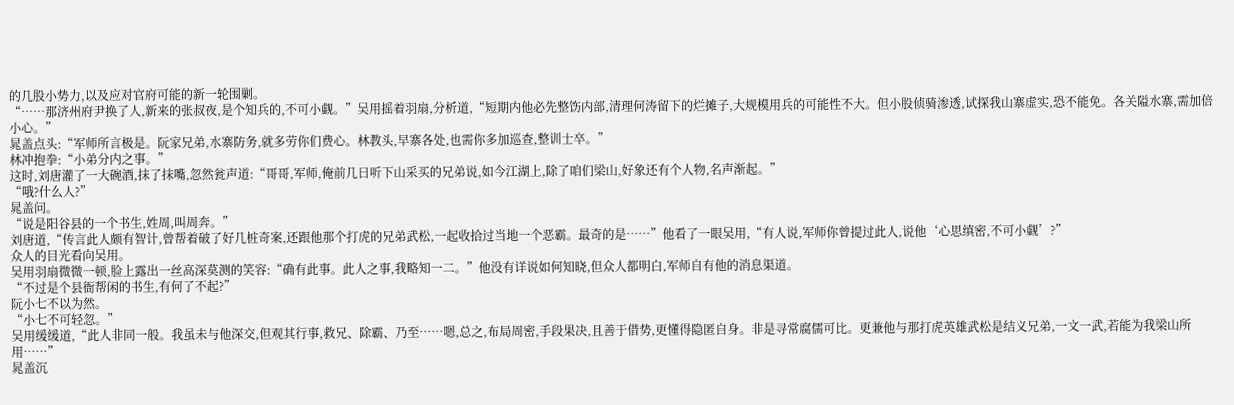的几股小势力,以及应对官府可能的新一轮围剿。
“……那济州府尹换了人,新来的张叔夜,是个知兵的,不可小觑。”吴用摇着羽扇,分析道,“短期内他必先整饬内部,清理何涛留下的烂摊子,大规模用兵的可能性不大。但小股侦骑渗透,试探我山寨虚实,恐不能免。各关隘水寨,需加倍小心。”
晁盖点头:“军师所言极是。阮家兄弟,水寨防务,就多劳你们费心。林教头,早寨各处,也需你多加巡查,整训士卒。”
林冲抱拳:“小弟分内之事。”
这时,刘唐灌了一大碗酒,抹了抹嘴,忽然瓮声道:“哥哥,军师,俺前几日听下山采买的兄弟说,如今江湖上,除了咱们梁山,好象还有个人物,名声渐起。”
“哦?什么人?”
晁盖问。
“说是阳谷县的一个书生,姓周,叫周奔。”
刘唐道,“传言此人颇有智计,曾帮着破了好几桩奇案,还跟他那个打虎的兄弟武松,一起收拾过当地一个恶霸。最奇的是……”他看了一眼吴用,“有人说,军师你曾提过此人,说他‘心思缜密,不可小觑’?”
众人的目光看向吴用。
吴用羽扇微微一顿,脸上露出一丝高深莫测的笑容:“确有此事。此人之事,我略知一二。”他没有详说如何知晓,但众人都明白,军师自有他的消息渠道。
“不过是个县衙帮闲的书生,有何了不起?”
阮小七不以为然。
“小七不可轻忽。”
吴用缓缓道,“此人非同一般。我虽未与他深交,但观其行事,救兄、除霸、乃至……嗯,总之,布局周密,手段果决,且善于借势,更懂得隐匿自身。非是寻常腐儒可比。更兼他与那打虎英雄武松是结义兄弟,一文一武,若能为我梁山所用……”
晁盖沉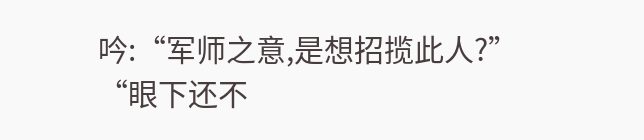吟:“军师之意,是想招揽此人?”
“眼下还不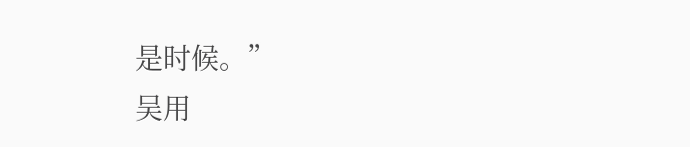是时候。”
吴用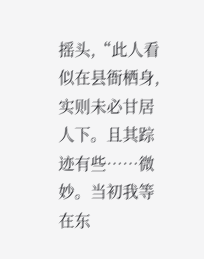摇头,“此人看似在县衙栖身,实则未必甘居人下。且其踪迹有些……微妙。当初我等在东